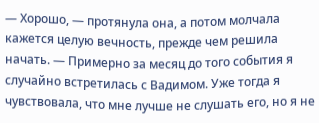— Хорошо, — протянула она, а потом молчала кажется целую вечность, прежде чем решила начать. — Примерно за месяц до того события я случайно встретилась с Вадимом. Уже тогда я чувствовала, что мне лучше не слушать его, но я не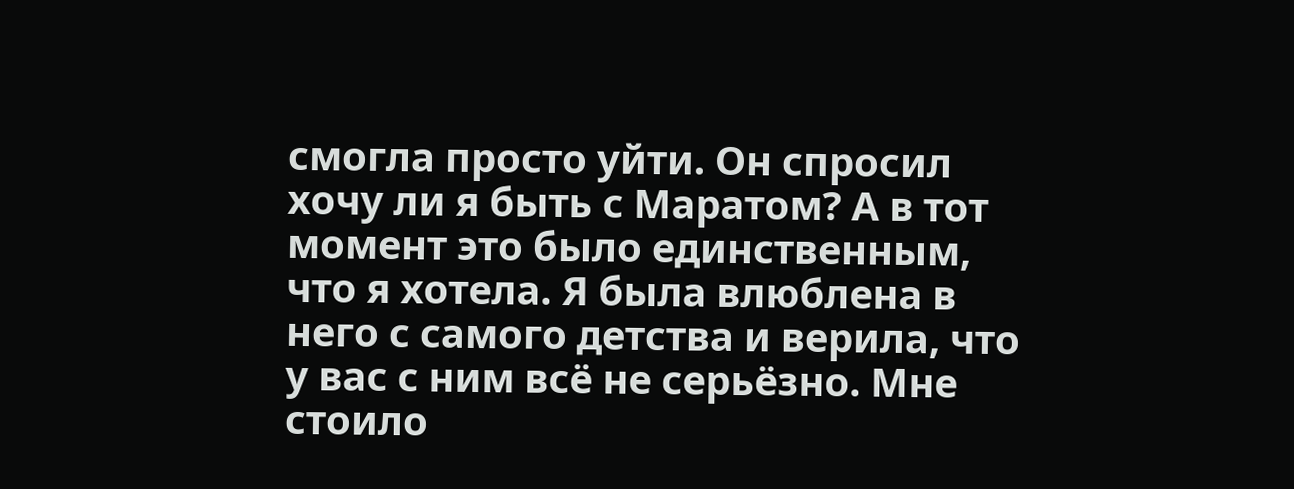смогла просто уйти. Он спросил хочу ли я быть с Маратом? А в тот момент это было единственным, что я хотела. Я была влюблена в него с самого детства и верила, что у вас с ним всё не серьёзно. Мне стоило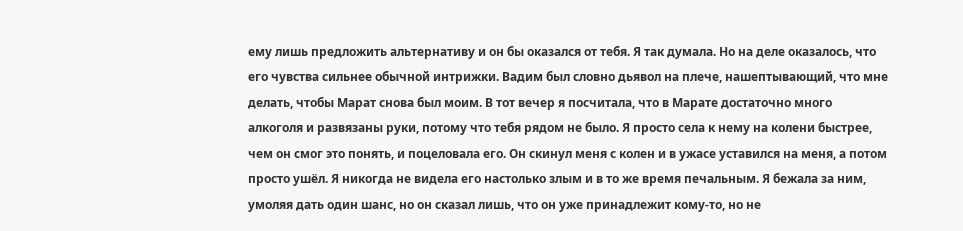ему лишь предложить альтернативу и он бы оказался от тебя. Я так думала. Но на деле оказалось, что его чувства сильнее обычной интрижки. Вадим был словно дьявол на плече, нашептывающий, что мне делать, чтобы Марат снова был моим. В тот вечер я посчитала, что в Марате достаточно много алкоголя и развязаны руки, потому что тебя рядом не было. Я просто села к нему на колени быстрее, чем он смог это понять, и поцеловала его. Он скинул меня с колен и в ужасе уставился на меня, а потом просто ушёл. Я никогда не видела его настолько злым и в то же время печальным. Я бежала за ним, умоляя дать один шанс, но он сказал лишь, что он уже принадлежит кому-то, но не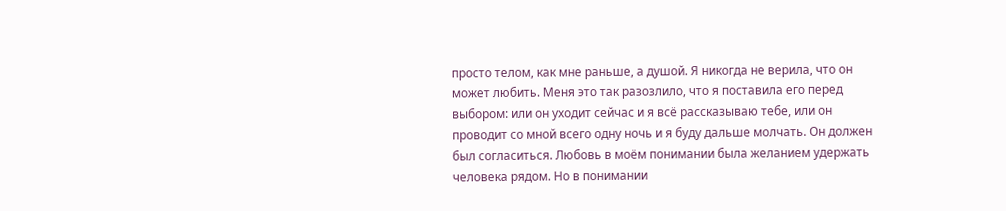просто телом, как мне раньше, а душой. Я никогда не верила, что он может любить. Меня это так разозлило, что я поставила его перед выбором: или он уходит сейчас и я всё рассказываю тебе, или он проводит со мной всего одну ночь и я буду дальше молчать. Он должен был согласиться. Любовь в моём понимании была желанием удержать человека рядом. Но в понимании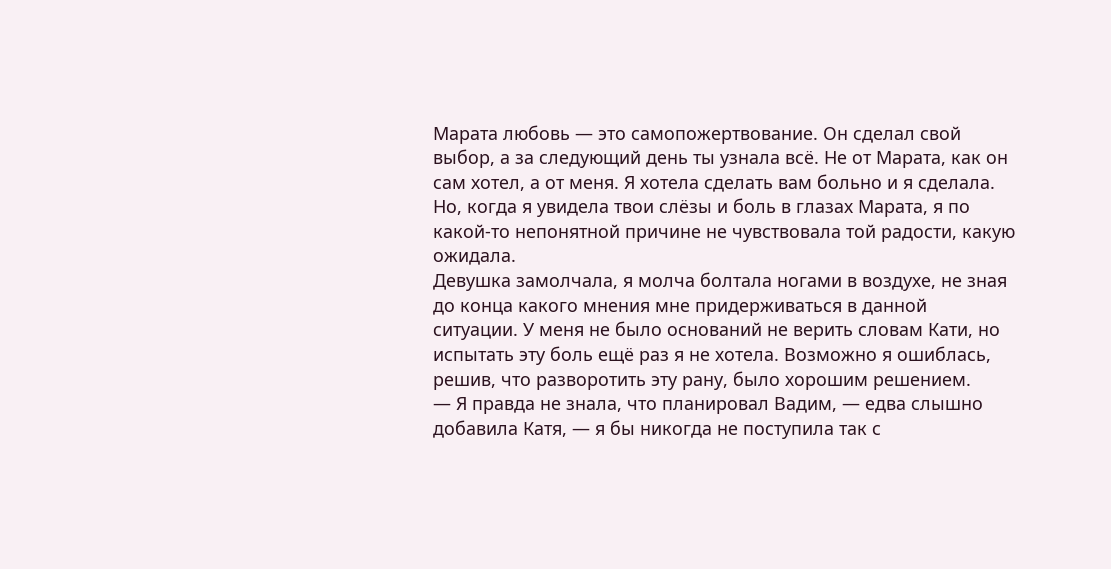Марата любовь — это самопожертвование. Он сделал свой выбор, а за следующий день ты узнала всё. Не от Марата, как он сам хотел, а от меня. Я хотела сделать вам больно и я сделала. Но, когда я увидела твои слёзы и боль в глазах Марата, я по какой-то непонятной причине не чувствовала той радости, какую ожидала.
Девушка замолчала, я молча болтала ногами в воздухе, не зная до конца какого мнения мне придерживаться в данной ситуации. У меня не было оснований не верить словам Кати, но испытать эту боль ещё раз я не хотела. Возможно я ошиблась, решив, что разворотить эту рану, было хорошим решением.
— Я правда не знала, что планировал Вадим, — едва слышно добавила Катя, — я бы никогда не поступила так с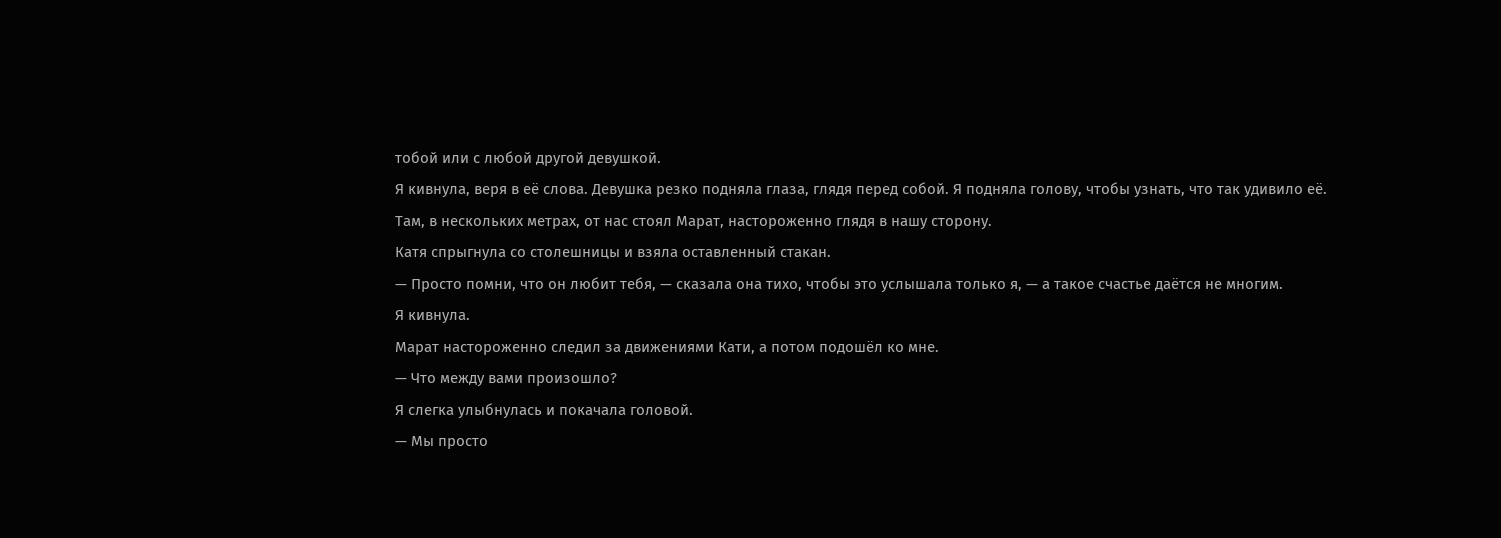тобой или с любой другой девушкой.
Я кивнула, веря в её слова. Девушка резко подняла глаза, глядя перед собой. Я подняла голову, чтобы узнать, что так удивило её.
Там, в нескольких метрах, от нас стоял Марат, настороженно глядя в нашу сторону.
Катя спрыгнула со столешницы и взяла оставленный стакан.
— Просто помни, что он любит тебя, — сказала она тихо, чтобы это услышала только я, — а такое счастье даётся не многим.
Я кивнула.
Марат настороженно следил за движениями Кати, а потом подошёл ко мне.
— Что между вами произошло?
Я слегка улыбнулась и покачала головой.
— Мы просто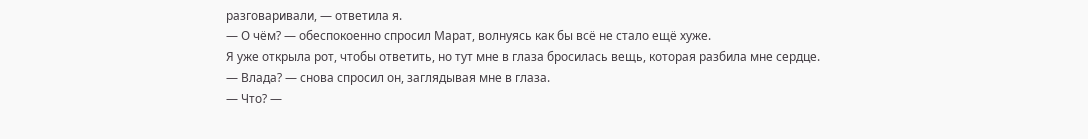разговаривали, — ответила я.
— О чём? — обеспокоенно спросил Марат, волнуясь как бы всё не стало ещё хуже.
Я уже открыла рот, чтобы ответить, но тут мне в глаза бросилась вещь, которая разбила мне сердце.
— Влада? — снова спросил он, заглядывая мне в глаза.
— Что? —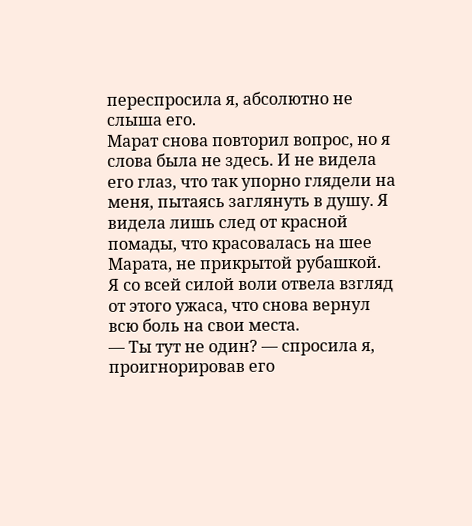переспросила я, абсолютно не слыша его.
Марат снова повторил вопрос, но я слова была не здесь. И не видела его глаз, что так упорно глядели на меня, пытаясь заглянуть в душу. Я видела лишь след от красной помады, что красовалась на шее Марата, не прикрытой рубашкой.
Я со всей силой воли отвела взгляд от этого ужаса, что снова вернул всю боль на свои места.
— Ты тут не один? — спросила я, проигнорировав его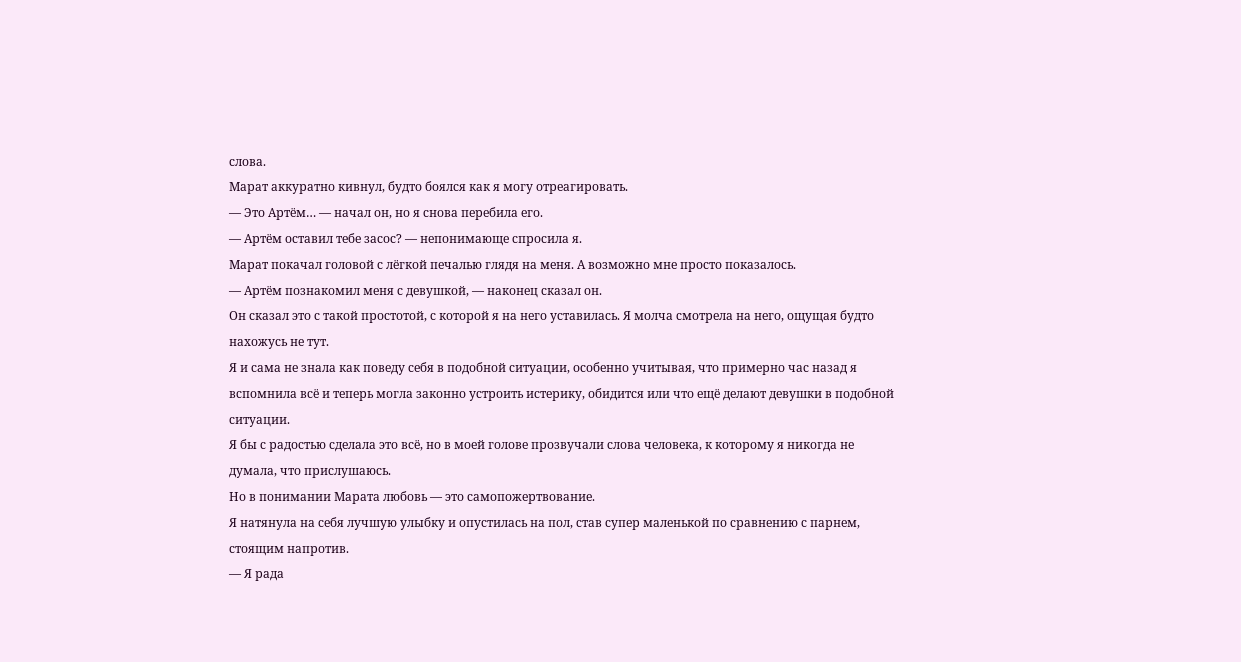слова.
Марат аккуратно кивнул, будто боялся как я могу отреагировать.
— Это Артём… — начал он, но я снова перебила его.
— Артём оставил тебе засос? — непонимающе спросила я.
Марат покачал головой с лёгкой печалью глядя на меня. А возможно мне просто показалось.
— Артём познакомил меня с девушкой, — наконец сказал он.
Он сказал это с такой простотой, с которой я на него уставилась. Я молча смотрела на него, ощущая будто нахожусь не тут.
Я и сама не знала как поведу себя в подобной ситуации, особенно учитывая, что примерно час назад я вспомнила всё и теперь могла законно устроить истерику, обидится или что ещё делают девушки в подобной ситуации.
Я бы с радостью сделала это всё, но в моей голове прозвучали слова человека, к которому я никогда не думала, что прислушаюсь.
Но в понимании Марата любовь — это самопожертвование.
Я натянула на себя лучшую улыбку и опустилась на пол, став супер маленькой по сравнению с парнем, стоящим напротив.
— Я рада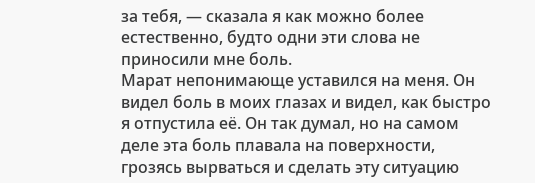за тебя, — сказала я как можно более естественно, будто одни эти слова не приносили мне боль.
Марат непонимающе уставился на меня. Он видел боль в моих глазах и видел, как быстро я отпустила её. Он так думал, но на самом деле эта боль плавала на поверхности, грозясь вырваться и сделать эту ситуацию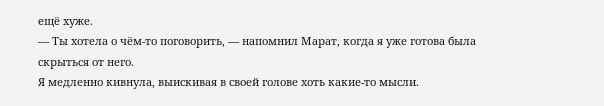ещё хуже.
— Ты хотела о чём-то поговорить, — напомнил Марат, когда я уже готова была скрыться от него.
Я медленно кивнула, выискивая в своей голове хоть какие-то мысли.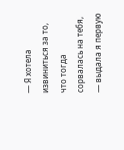— Я хотела извиниться за то, что тогда сорвалась на тебя, — выдала я первую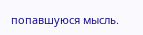попавшуюся мысль.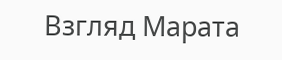Взгляд Марата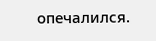опечалился.